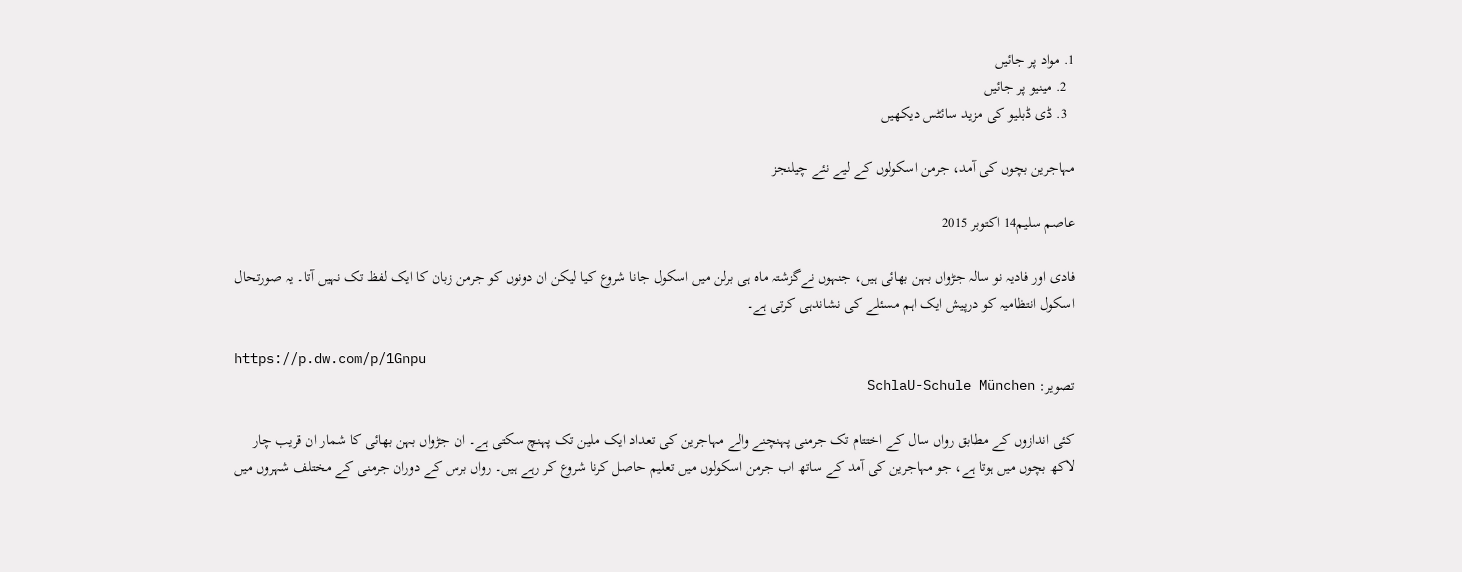1. مواد پر جائیں
  2. مینیو پر جائیں
  3. ڈی ڈبلیو کی مزید سائٹس دیکھیں

مہاجرين بچوں کی آمد، جرمن اسکولوں کے ليے نئے چيلنجز

عاصم سليم14 اکتوبر 2015

فادی اور فاديہ نو سالہ جڑواں بہن بھائی ہيں، جنہوں نےگزشتہ ماہ ہی برلن ميں اسکول جانا شروع کيا لیکن ان دونوں کو جرمن زبان کا ايک لفظ تک نہيں آتا۔ يہ صورتحال اسکول انتظاميہ کو درپیش ايک اہم مسئلے کی نشاندہی کرتی ہے۔

https://p.dw.com/p/1Gnpu
تصویر: SchlaU-Schule München

کئی اندازوں کے مطابق رواں سال کے اختتام تک جرمنی پہنچنے والے مہاجرين کی تعداد ايک ملين تک پہنچ سکتی ہے۔ ان جڑواں بہن بھائی کا شمار ان قريب چار لاکھ بچوں ميں ہوتا ہے، جو مہاجرين کی آمد کے ساتھ اب جرمن اسکولوں ميں تعليم حاصل کرنا شروع کر رہے ہيں۔ رواں برس کے دوران جرمنی کے مختلف شہروں ميں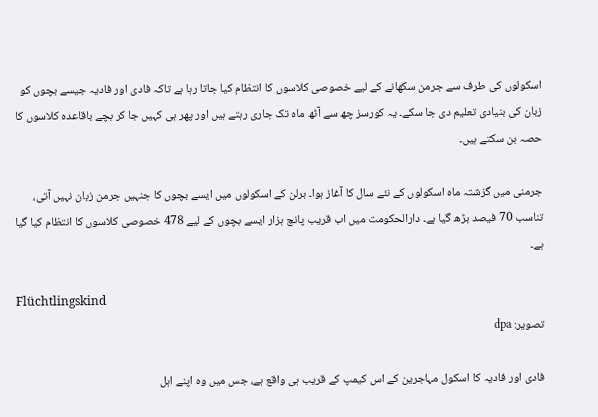اسکولوں کی طرف سے جرمن سکھانے کے ليے خصوصی کلاسوں کا انتظام کيا جاتا رہا ہے تاکہ فادی اور فاديہ جيسے بچوں کو زبان کی بنيادی تعليم دی جا سکے۔ يہ کورسز چھ سے آٹھ ماہ تک جاری رہتے ہيں اور پھر ہی کہيں جا کر بچے باقاعدہ کلاسوں کا حصہ بن سکتے ہيں۔

جرمنی ميں گزشتہ ماہ اسکولوں کے نئے سال کا آغاز ہوا۔ برلن کے اسکولوں ميں ايسے بچوں کا جنہيں جرمن زبان نہیں آتی، تناسب 70 فيصد بڑھ گيا ہے۔ دارالحکومت ميں اب قريب پانچ ہزار ايسے بچوں کے ليے 478 خصوصی کلاسوں کا انتظام کيا گيا ہے۔

Flüchtlingskind
تصویر: dpa

فادی اور فاديہ کا اسکول مہاجرين کے اس کيمپ کے قريب ہی واقع ہے، جس ميں وہ اپنے اہل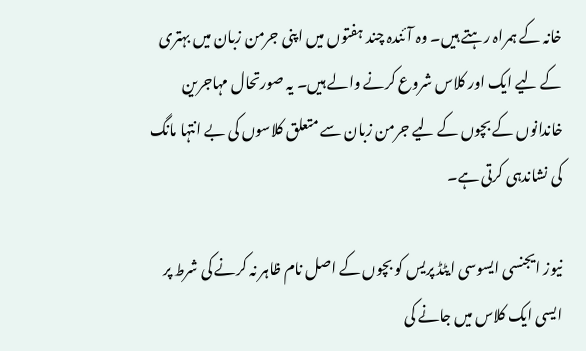خانہ کے ہمراہ رہتے ہيں۔ وہ آئندہ چند ہفتوں ميں اپنی جرمن زبان ميں بہتری کے ليے ايک اور کلاس شروع کرنے والے ہيں۔ يہ صورتحال مہاجرين خاندانوں کے بچوں کے ليے جرمن زبان سے متعلق کلاسوں کی بے انتہا مانگ کی نشاندہی کرتی ہے۔

نيوز ايجنسی ايسوسی ايٹڈ پريس کو بچوں کے اصل نام ظاہر نہ کرنے کی شرط پر ايسی ايک کلاس ميں جانے کی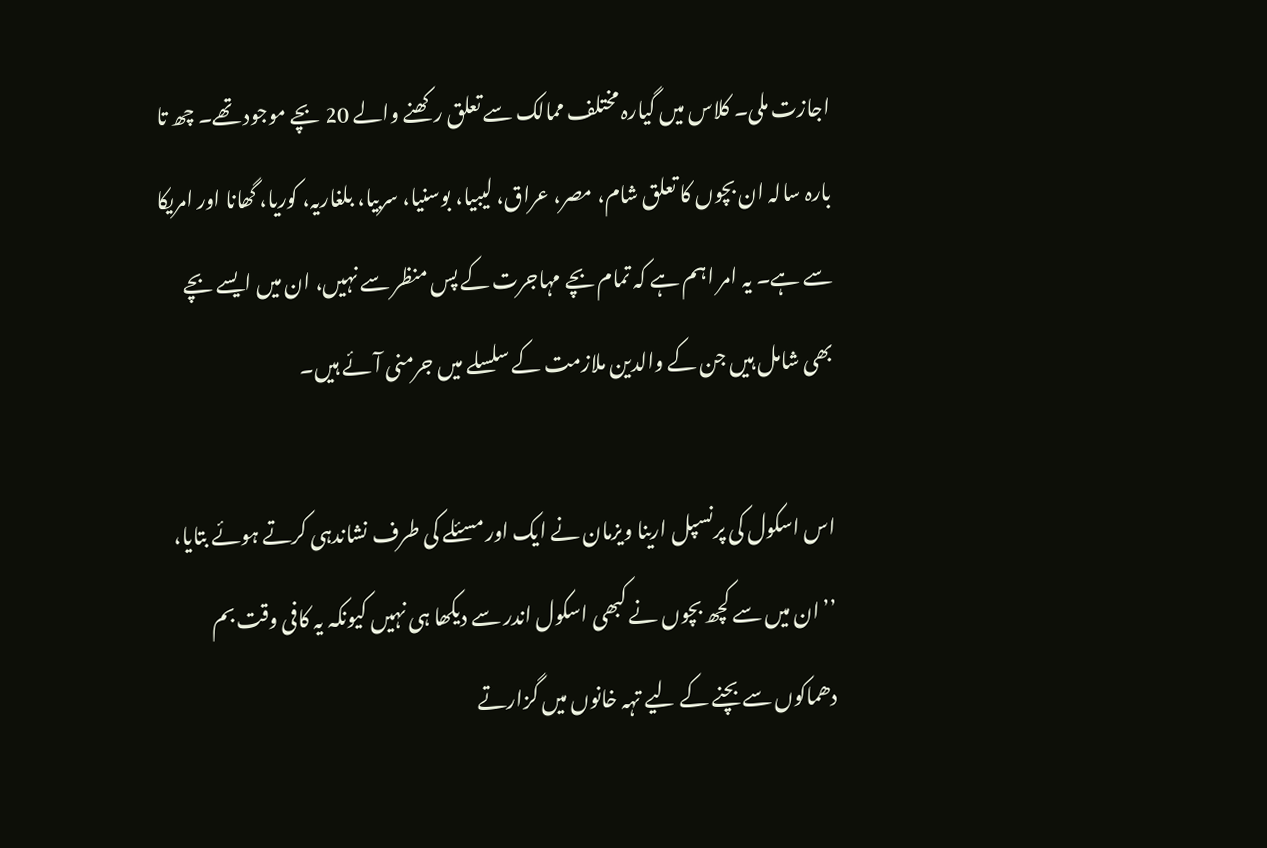اجازت ملی۔ کلاس ميں گيارہ مختلف ممالک سے تعلق رکھنے والے 20 بچے موجود تھے۔ چھ تا بارہ سالہ ان بچوں کا تعلق شام، مصر، عراق، ليبيا، بوسنيا، سربيا، بلغاريہ، کوريا، گھانا اور امريکا سے ہے۔ يہ امر اہم ہے کہ تمام بچے مہاجرت کے پس منظر سے نہيں، ان ميں ايسے بچے بھی شامل ہيں جن کے والدين ملازمت کے سلسلے ميں جرمنی آئے ہيں۔

اس اسکول کی پرنسپل ارينا ويزمان نے ايک اور مسئلے کی طرف نشاندہی کرتے ہوئے بتايا، ’’ان ميں سے کچھ بچوں نے کبھی اسکول اندر سے ديکھا ہی نہيں کيونکہ يہ کافی وقت بم دھماکوں سے بچنے کے ليے تہہ خانوں ميں گزارتے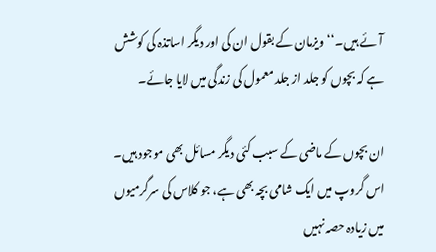آئے ہيں۔‘‘ ويزمان کے بقول ان کی اور ديگر اساتذہ کی کوشش ہے کہ بچوں کو جلد از جلد معمول کی زندگی ميں لايا جائے۔

ان بچوں کے ماضی کے سبب کئی ديگر مسائل بھی موجود ہيں۔ اس گروپ ميں ايک شامی بچہ بھی ہے، جو کلاس کی سرگرميوں ميں زيادہ حصہ نہيں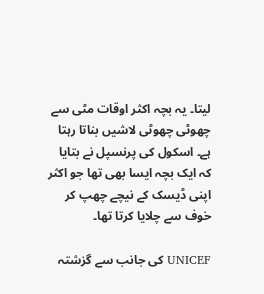ليتا۔ يہ بچہ اکثر اوقات مٹی سے چھوٹی چھوٹی لاشيں بناتا رہتا ہے۔ اسکول کی پرنسپل نے بتايا کہ ايک بچہ ايسا بھی تھا جو اکثر اپنی ڈيسک کے نيچے چھپ کر خوف سے چلايا کرتا تھا۔

UNICEF کی جانب سے گزشتہ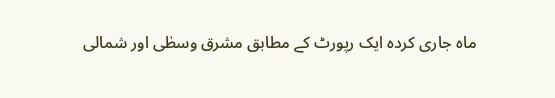ماہ جاری کردہ ايک رپورٹ کے مطابق مشرق وسطٰی اور شمالی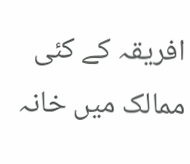افريقہ کے کئی ممالک ميں خانہ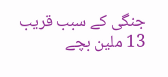جنگی کے سبب قريب 13 ملين بچے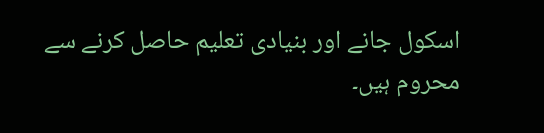اسکول جانے اور بنيادی تعليم حاصل کرنے سے محروم ہيں۔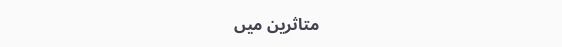متاثرين ميں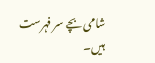شامی بچے سر فہرست ہيں۔